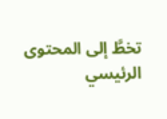تخطَّ إلى المحتوى الرئيسي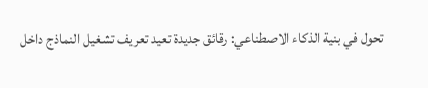تحول في بنية الذكاء الاصطناعي: رقائق جديدة تعيد تعريف تشغيل النماذج داخل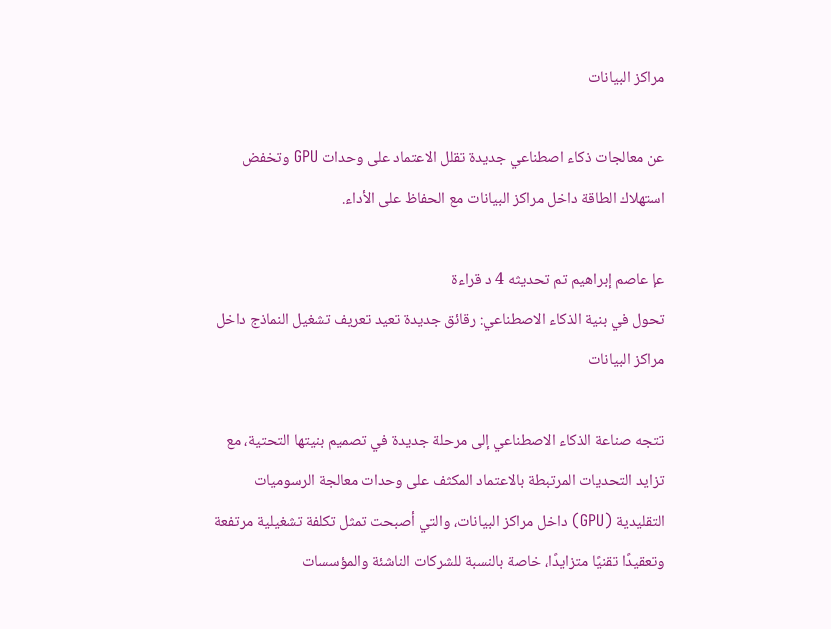مراكز البيانات

عن معالجات ذكاء اصطناعي جديدة تقلل الاعتماد على وحدات GPU وتخفض استهلاك الطاقة داخل مراكز البيانات مع الحفاظ على الأداء.

عإ عاصم إبراهيم تم تحديثه 4 د قراءة
تحول في بنية الذكاء الاصطناعي: رقائق جديدة تعيد تعريف تشغيل النماذج داخل مراكز البيانات

تتجه صناعة الذكاء الاصطناعي إلى مرحلة جديدة في تصميم بنيتها التحتية، مع تزايد التحديات المرتبطة بالاعتماد المكثف على وحدات معالجة الرسوميات التقليدية (GPU) داخل مراكز البيانات، والتي أصبحت تمثل تكلفة تشغيلية مرتفعة وتعقيدًا تقنيًا متزايدًا، خاصة بالنسبة للشركات الناشئة والمؤسسات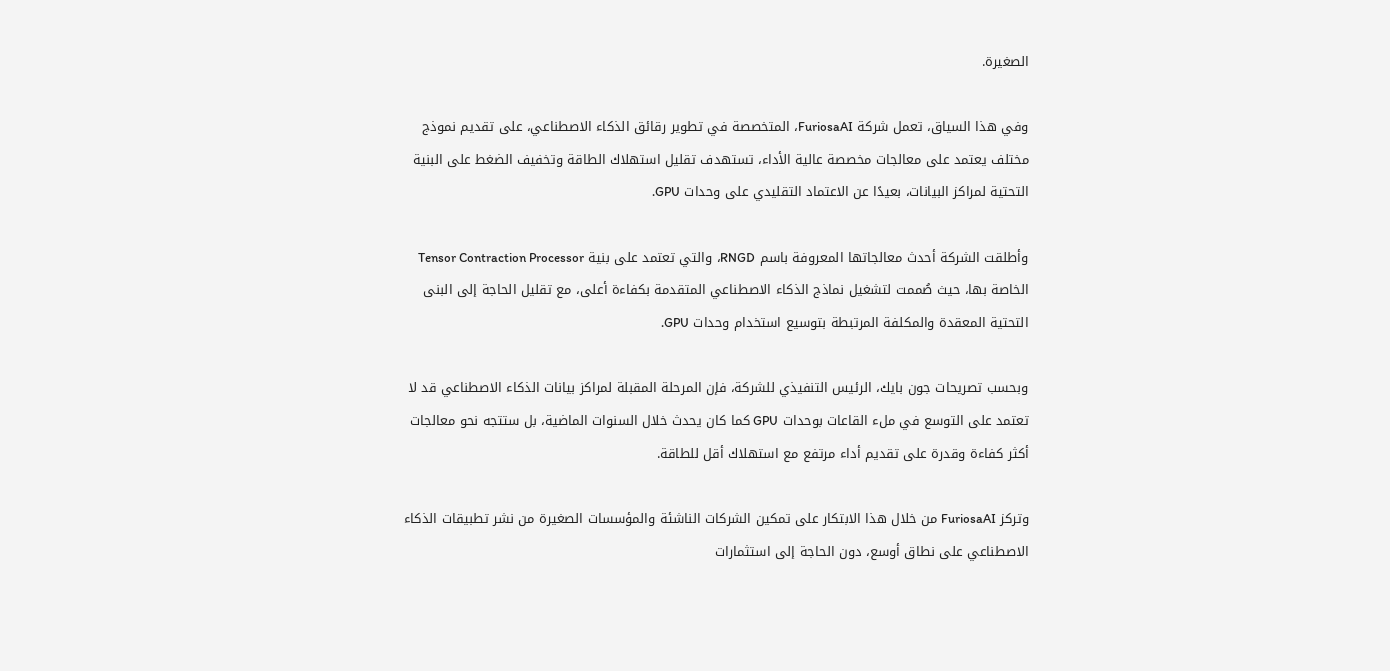الصغيرة.

وفي هذا السياق، تعمل شركة FuriosaAI، المتخصصة في تطوير رقائق الذكاء الاصطناعي، على تقديم نموذج مختلف يعتمد على معالجات مخصصة عالية الأداء، تستهدف تقليل استهلاك الطاقة وتخفيف الضغط على البنية التحتية لمراكز البيانات، بعيدًا عن الاعتماد التقليدي على وحدات GPU.

وأطلقت الشركة أحدث معالجاتها المعروفة باسم RNGD، والتي تعتمد على بنية Tensor Contraction Processor الخاصة بها، حيث صُممت لتشغيل نماذج الذكاء الاصطناعي المتقدمة بكفاءة أعلى، مع تقليل الحاجة إلى البنى التحتية المعقدة والمكلفة المرتبطة بتوسيع استخدام وحدات GPU.

وبحسب تصريحات جون بايك، الرئيس التنفيذي للشركة، فإن المرحلة المقبلة لمراكز بيانات الذكاء الاصطناعي قد لا تعتمد على التوسع في ملء القاعات بوحدات GPU كما كان يحدث خلال السنوات الماضية، بل ستتجه نحو معالجات أكثر كفاءة وقدرة على تقديم أداء مرتفع مع استهلاك أقل للطاقة.

وتركز FuriosaAI من خلال هذا الابتكار على تمكين الشركات الناشئة والمؤسسات الصغيرة من نشر تطبيقات الذكاء الاصطناعي على نطاق أوسع، دون الحاجة إلى استثمارات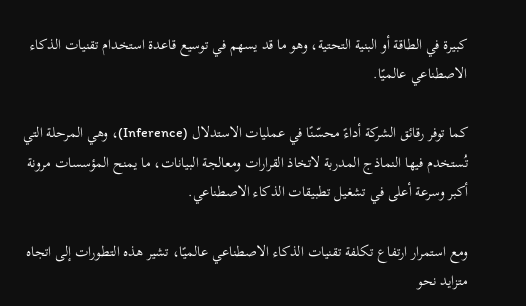كبيرة في الطاقة أو البنية التحتية، وهو ما قد يسهم في توسيع قاعدة استخدام تقنيات الذكاء الاصطناعي عالميًا.

كما توفر رقائق الشركة أداءً محسّنًا في عمليات الاستدلال (Inference)، وهي المرحلة التي تُستخدم فيها النماذج المدربة لاتخاذ القرارات ومعالجة البيانات، ما يمنح المؤسسات مرونة أكبر وسرعة أعلى في تشغيل تطبيقات الذكاء الاصطناعي.

ومع استمرار ارتفاع تكلفة تقنيات الذكاء الاصطناعي عالميًا، تشير هذه التطورات إلى اتجاه متزايد نحو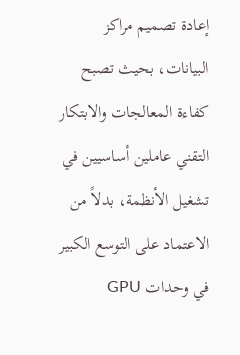إعادة تصميم مراكز البيانات، بحيث تصبح كفاءة المعالجات والابتكار التقني عاملين أساسيين في تشغيل الأنظمة، بدلاً من الاعتماد على التوسع الكبير في وحدات GPU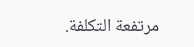مرتفعة التكلفة.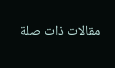مقالات ذات صلة